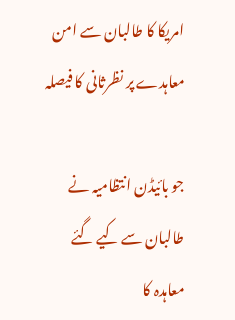امریکا کا طالبان سے امن معاہدے پر نظرثانی کا فیصلہ

جو بائیڈن انتظامیہ نے طالبان سے کیے گئے معاہدہ کا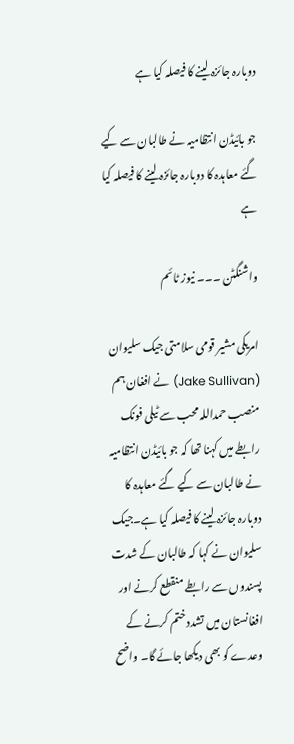دوبارہ جائزہ لینے کا فیصلہ کیا ہے

جو بائیڈن انتظامیہ نے طالبان سے کیے گئے معاہدہ کا دوبارہ جائزہ لینے کا فیصلہ کیا ہے

واشنگٹن ۔۔۔ نیوز ٹائم

امریکی مشیر قومی سلامتی جیک سلیوان (Jake Sullivan) نے افغان ہم منصب حمداللہ محب سے ٹیلی فونک رابطے میں کہنا تھا کہ جو بائیڈن انتظامیہ نے طالبان سے کیے گئے معاہدہ کا دوبارہ جائزہ لینے کا فیصلہ کیا ہے۔جیک سلیوان نے کہا کہ طالبان کے شدت پسندوں سے رابطے منقطع کرنے اور افغانستان میں تشدد ختم کرنے کے وعدے کو بھی دیکھا جائے گا۔ واضح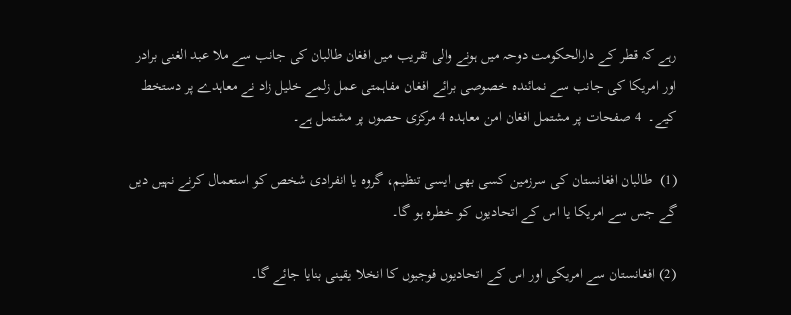رہے کہ قطر کے دارالحکومت دوحہ میں ہونے والی تقریب میں افغان طالبان کی جانب سے ملا عبد الغنی برادر اور امریکا کی جانب سے نمائندہ خصوصی برائے افغان مفاہمتی عمل زلمے خلیل زاد نے معاہدے پر دستخط کیے۔  4 صفحات پر مشتمل افغان امن معاہدہ 4 مرکزی حصوں پر مشتمل ہے۔

(1)  طالبان افغانستان کی سرزمین کسی بھی ایسی تنظیم، گروہ یا انفرادی شخص کو استعمال کرنے نہیں دیں گے جس سے امریکا یا اس کے اتحادیوں کو خطرہ ہو گا۔

(2) افغانستان سے امریکی اور اس کے اتحادیوں فوجیوں کا انخلا یقینی بنایا جائے گا۔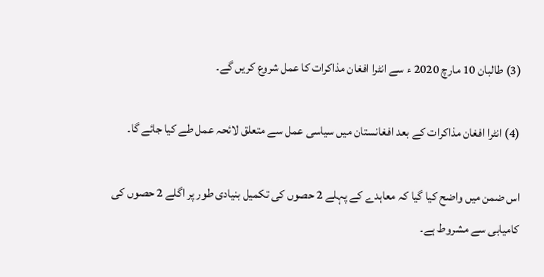(3) طالبان 10 مارچ 2020 ء سے انٹرا افغان مذاکرات کا عمل شروع کریں گے۔

(4) انٹرا افغان مذاکرات کے بعد افغانستان میں سیاسی عمل سے متعلق لائحہ عمل طے کیا جائے گا۔

اس ضمن میں واضح کیا گیا کہ معاہدے کے پہلے 2 حصوں کی تکمیل بنیادی طور پر اگلے 2 حصوں کی کامیابی سے مشروط ہے۔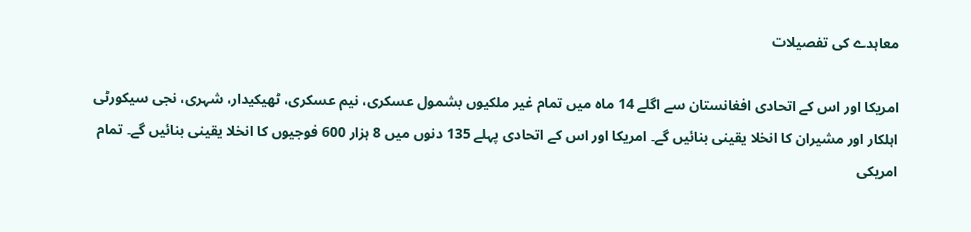معاہدے کی تفصیلات

امریکا اور اس کے اتحادی افغانستان سے اگلے 14 ماہ میں تمام غیر ملکیوں بشمول عسکری، نیم عسکری، ٹھیکیدار، شہری، نجی سیکورٹی اہلکار اور مشیران کا انخلا یقینی بنائیں گے۔ امریکا اور اس کے اتحادی پہلے 135 دنوں میں 8 ہزار 600 فوجیوں کا انخلا یقینی بنائیں گے۔ تمام امریکی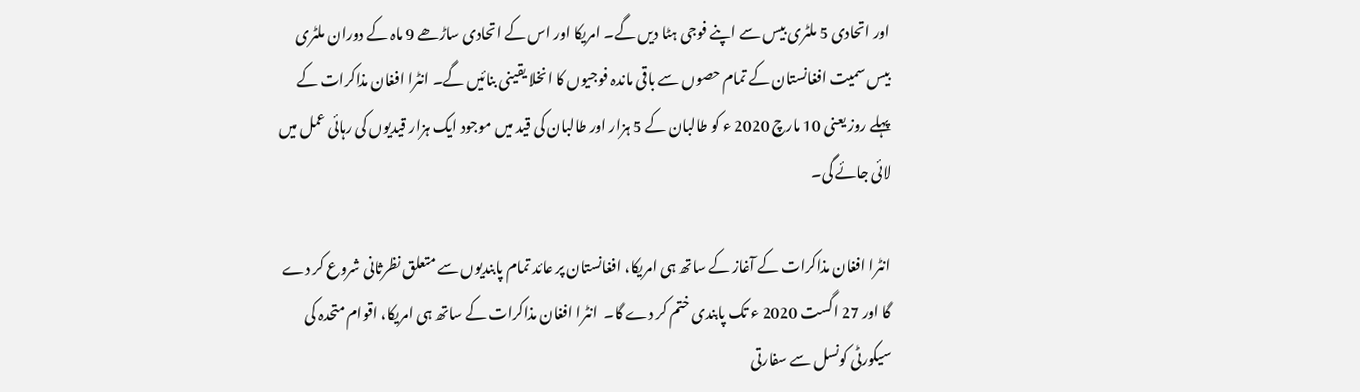اور اتحادی 5 ملٹری بیس سے اپنے فوجی ہٹا دیں گے۔ امریکا اور اس کے اتحادی ساڑھے 9 ماہ کے دوران ملٹری بیس سمیت افغانستان کے تمام حصوں سے باقی ماندہ فوجیوں کا انخلا یقینی بنائیں گے۔ انٹرا افغان مذاکرات کے پہلے روز یعنی 10 مارچ 2020 ء کو طالبان کے 5 ہزار اور طالبان کی قید میں موجود ایک ہزار قیدیوں کی رہائی عمل میں لائی جائے گی۔

انٹرا افغان مذاکرات کے آغاز کے ساتھ ہی امریکا، افغانستان پر عائد تمام پابندیوں سے متعلق نظرثانی شروع کر دے گا اور 27 اگست 2020 ء تک پابندی ختم کر دے گا۔  انٹرا افغان مذاکرات کے ساتھ ہی امریکا، اقوام متحدہ کی سیکورٹی کونسل سے سفارتی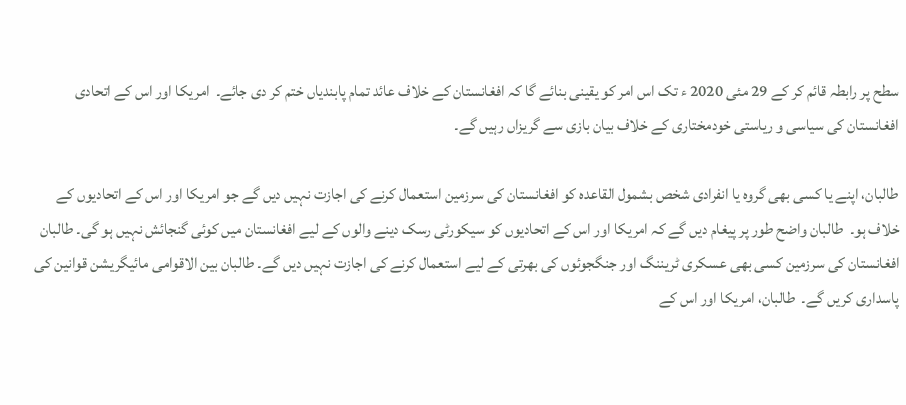سطح پر رابطہ قائم کر کے 29 مئی 2020 ء تک اس امر کو یقینی بنائے گا کہ افغانستان کے خلاف عائد تمام پابندیاں ختم کر دی جائے۔  امریکا اور اس کے اتحادی افغانستان کی سیاسی و ریاستی خودمختاری کے خلاف بیان بازی سے گریزاں رہیں گے۔

طالبان، اپنے یا کسی بھی گروہ یا انفرادی شخص بشمول القاعدہ کو افغانستان کی سرزمین استعمال کرنے کی اجازت نہیں دیں گے جو امریکا اور اس کے اتحادیوں کے خلاف ہو۔  طالبان واضح طور پر پیغام دیں گے کہ امریکا اور اس کے اتحادیوں کو سیکورٹی رسک دینے والوں کے لیے افغانستان میں کوئی گنجائش نہیں ہو گی۔ طالبان افغانستان کی سرزمین کسی بھی عسکری ٹریننگ اور جنگجوئوں کی بھرتی کے لیے استعمال کرنے کی اجازت نہیں دیں گے۔ طالبان بین الاقوامی مائیگریشن قوانین کی پاسداری کریں گے۔  طالبان، امریکا اور اس کے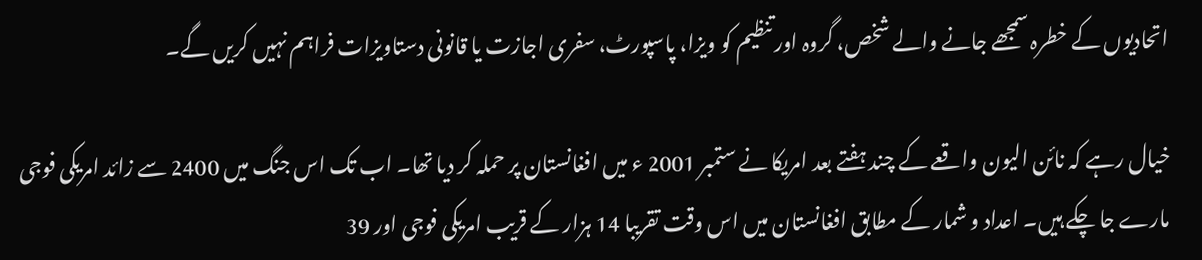اتحادیوں کے خطرہ سمجھے جانے والے شخص، گروہ اور تنظیم کو ویزا، پاسپورٹ، سفری اجازت یا قانونی دستاویزات فراہم نہیں کریں گے۔

خیال رہے کہ نائن الیون واقعے کے چند ہفتے بعد امریکا نے ستمبر 2001 ء میں افغانستان پر حملہ کر دیا تھا۔ اب تک اس جنگ میں 2400 سے زائد امریکی فوجی مارے جا چکے ہیں۔ اعداد و شمار کے مطابق افغانستان میں اس وقت تقریبا 14 ہزار کے قریب امریکی فوجی اور 39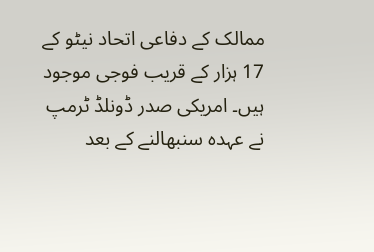ممالک کے دفاعی اتحاد نیٹو کے 17 ہزار کے قریب فوجی موجود ہیں۔ امریکی صدر ڈونلڈ ٹرمپ نے عہدہ سنبھالنے کے بعد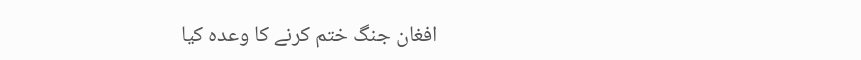افغان جنگ ختم کرنے کا وعدہ کیا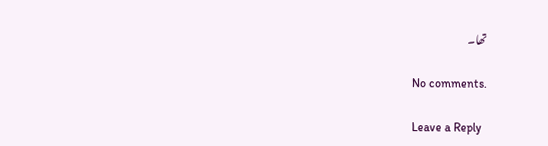تھا۔

No comments.

Leave a Reply